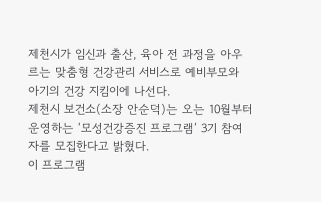제천시가 임신과 출산, 육아 전 과정을 아우르는 맞춤형 건강관리 서비스로 예비부모와 아기의 건강 지킴이에 나선다.
제천시 보건소(소장 안순덕)는 오는 10월부터 운영하는 ‘모성건강증진 프로그램’ 3기 참여자를 모집한다고 밝혔다.
이 프로그램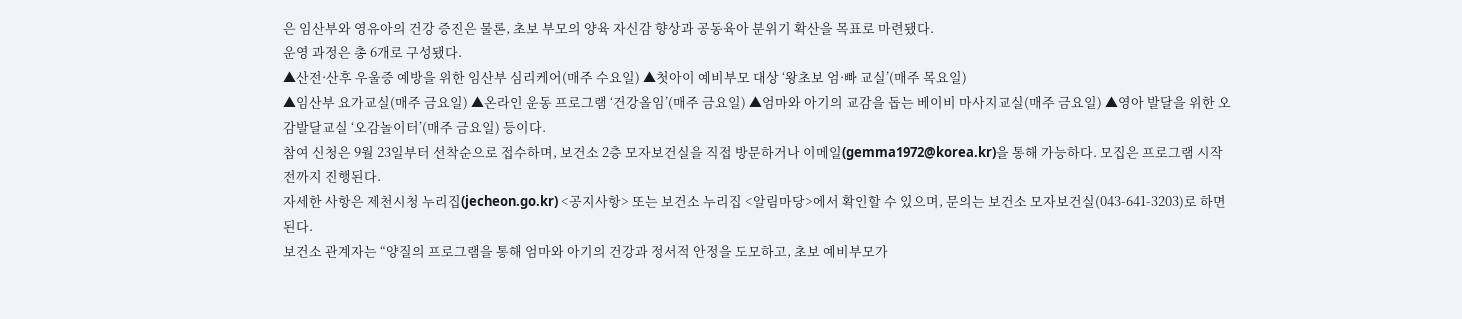은 임산부와 영유아의 건강 증진은 물론, 초보 부모의 양육 자신감 향상과 공동육아 분위기 확산을 목표로 마련됐다.
운영 과정은 총 6개로 구성됐다.
▲산전·산후 우울증 예방을 위한 임산부 심리케어(매주 수요일) ▲첫아이 예비부모 대상 ‘왕초보 엄·빠 교실’(매주 목요일)
▲임산부 요가교실(매주 금요일) ▲온라인 운동 프로그램 ‘건강올임’(매주 금요일) ▲엄마와 아기의 교감을 돕는 베이비 마사지교실(매주 금요일) ▲영아 발달을 위한 오감발달교실 ‘오감놀이터’(매주 금요일) 등이다.
참여 신청은 9월 23일부터 선착순으로 접수하며, 보건소 2층 모자보건실을 직접 방문하거나 이메일(gemma1972@korea.kr)을 통해 가능하다. 모집은 프로그램 시작 전까지 진행된다.
자세한 사항은 제천시청 누리집(jecheon.go.kr) <공지사항> 또는 보건소 누리집 <알림마당>에서 확인할 수 있으며, 문의는 보건소 모자보건실(043-641-3203)로 하면 된다.
보건소 관계자는 “양질의 프로그램을 통해 엄마와 아기의 건강과 정서적 안정을 도모하고, 초보 예비부모가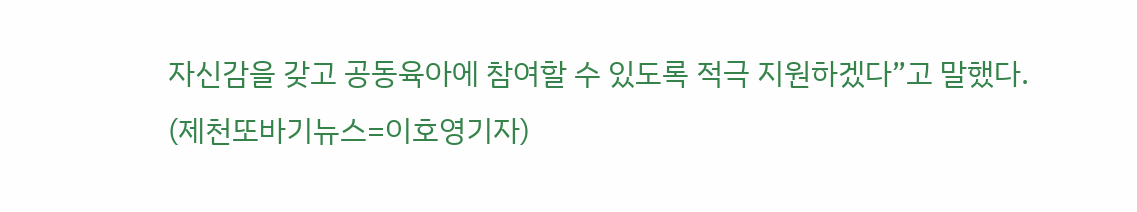자신감을 갖고 공동육아에 참여할 수 있도록 적극 지원하겠다”고 말했다.
(제천또바기뉴스=이호영기자)